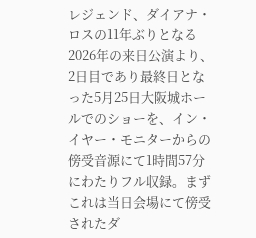レジェンド、ダイアナ・ロスの11年ぶりとなる2026年の来日公演より、2日目であり最終日となった5月25日大阪城ホールでのショーを、イン・イヤー・モニターからの傍受音源にて1時間57分にわたりフル収録。まずこれは当日会場にて傍受されたダ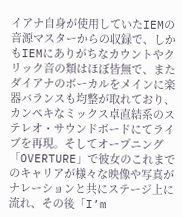イアナ自身が使用していたIEMの音源マスターからの収録で、しかもIEMにありがちなカウントやクリック音の類はほぼ皆無で、またダイアナのボーカルをメインに楽器バランスも均整が取れており、カンペキなミックス卓直結系のステレオ・サウンドボードにてライブを再現。そしてオープニング「OVERTURE」で彼女のこれまでのキャリアが様々な映像や写真がナレーションと共にステージ上に流れ、その後「I’m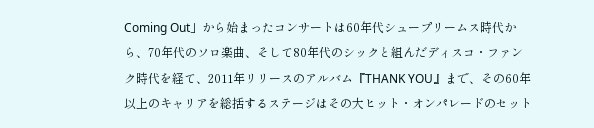Coming Out」から始まったコンサートは60年代シュープリームス時代から、70年代のソロ楽曲、そして80年代のシックと組んだディスコ・ファンク時代を経て、2011年リリースのアルバム『THANK YOU』まで、その60年以上のキャリアを総括するステージはその大ヒット・オンパレードのセット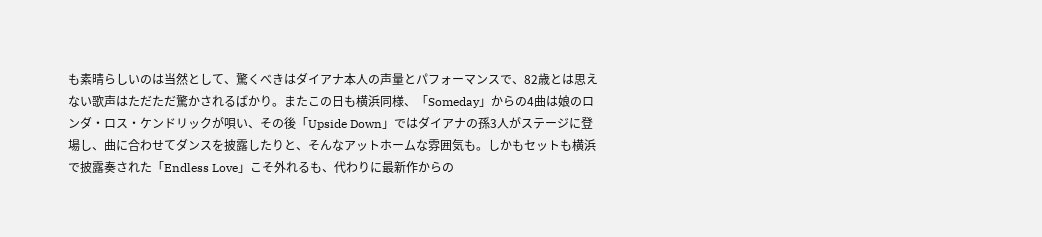も素晴らしいのは当然として、驚くべきはダイアナ本人の声量とパフォーマンスで、82歳とは思えない歌声はただただ驚かされるばかり。またこの日も横浜同様、「Someday」からの4曲は娘のロンダ・ロス・ケンドリックが唄い、その後「Upside Down」ではダイアナの孫3人がステージに登場し、曲に合わせてダンスを披露したりと、そんなアットホームな雰囲気も。しかもセットも横浜で披露奏された「Endless Love」こそ外れるも、代わりに最新作からの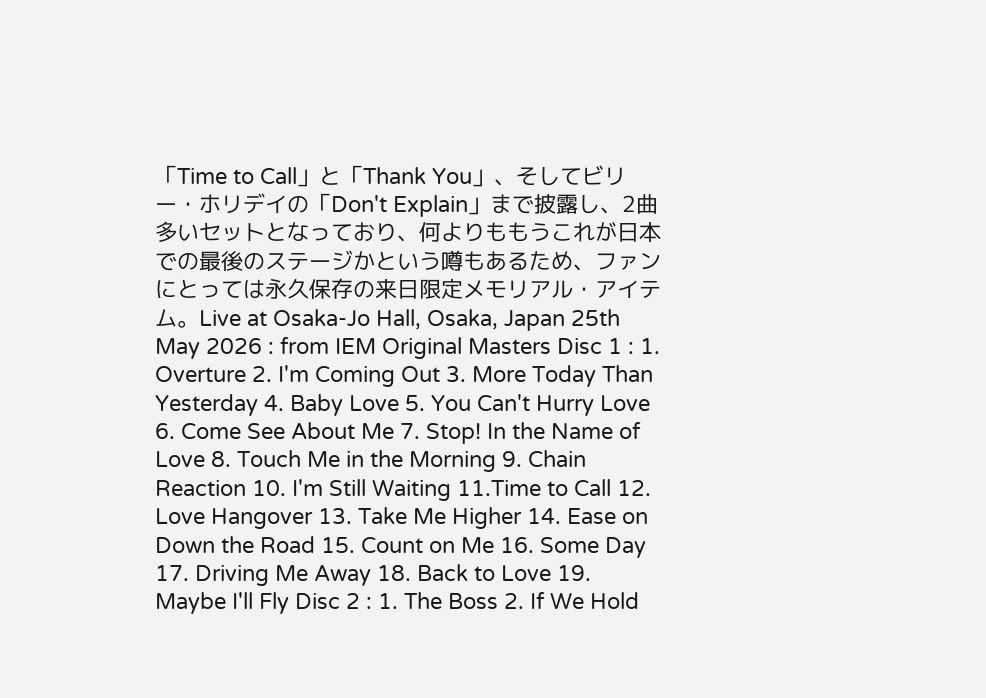「Time to Call」と「Thank You」、そしてビリー・ホリデイの「Don't Explain」まで披露し、2曲多いセットとなっており、何よりももうこれが日本での最後のステージかという噂もあるため、ファンにとっては永久保存の来日限定メモリアル・アイテム。Live at Osaka-Jo Hall, Osaka, Japan 25th May 2026 : from IEM Original Masters Disc 1 : 1. Overture 2. I'm Coming Out 3. More Today Than Yesterday 4. Baby Love 5. You Can't Hurry Love 6. Come See About Me 7. Stop! In the Name of Love 8. Touch Me in the Morning 9. Chain Reaction 10. I'm Still Waiting 11.Time to Call 12. Love Hangover 13. Take Me Higher 14. Ease on Down the Road 15. Count on Me 16. Some Day 17. Driving Me Away 18. Back to Love 19. Maybe I'll Fly Disc 2 : 1. The Boss 2. If We Hold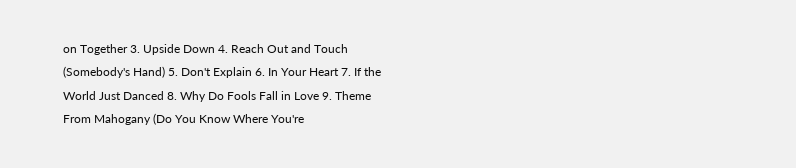on Together 3. Upside Down 4. Reach Out and Touch (Somebody's Hand) 5. Don't Explain 6. In Your Heart 7. If the World Just Danced 8. Why Do Fools Fall in Love 9. Theme From Mahogany (Do You Know Where You're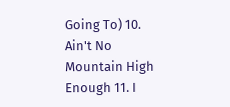Going To) 10. Ain't No Mountain High Enough 11. I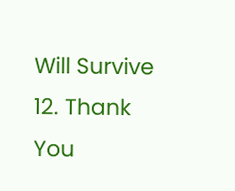Will Survive 12. Thank You